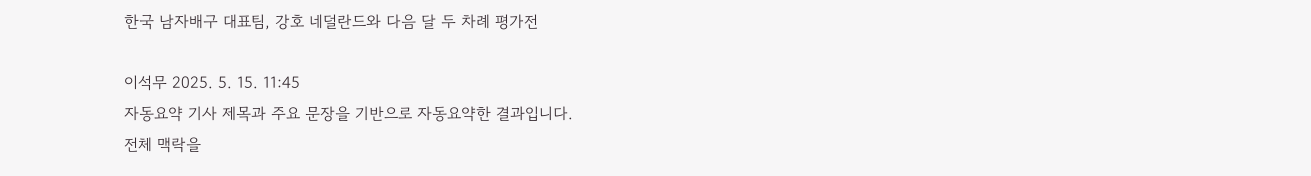한국 남자배구 대표팀, 강호 네덜란드와 다음 달 두 차례 평가전

이석무 2025. 5. 15. 11:45
자동요약 기사 제목과 주요 문장을 기반으로 자동요약한 결과입니다.
전체 맥락을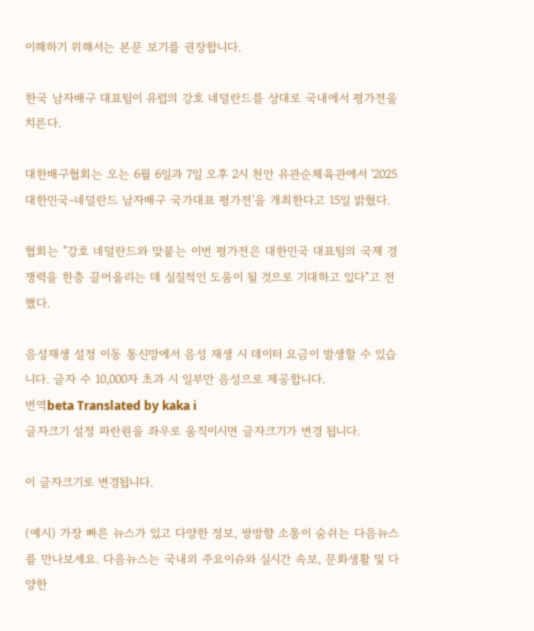이해하기 위해서는 본문 보기를 권장합니다.

한국 남자배구 대표팀이 유럽의 강호 네덜란드를 상대로 국내에서 평가전을 치른다.

대한배구협회는 오는 6월 6일과 7일 오후 2시 천안 유관순체육관에서 '2025 대한민국-네덜란드 남자배구 국가대표 평가전'을 개최한다고 15일 밝혔다.

협회는 "강호 네덜란드와 맞붙는 이번 평가전은 대한민국 대표팀의 국제 경쟁력을 한층 끌어올리는 데 실질적인 도움이 될 것으로 기대하고 있다"고 전했다.

음성재생 설정 이동 통신망에서 음성 재생 시 데이터 요금이 발생할 수 있습니다. 글자 수 10,000자 초과 시 일부만 음성으로 제공합니다.
번역beta Translated by kaka i
글자크기 설정 파란원을 좌우로 움직이시면 글자크기가 변경 됩니다.

이 글자크기로 변경됩니다.

(예시) 가장 빠른 뉴스가 있고 다양한 정보, 쌍방향 소통이 숨쉬는 다음뉴스를 만나보세요. 다음뉴스는 국내외 주요이슈와 실시간 속보, 문화생활 및 다양한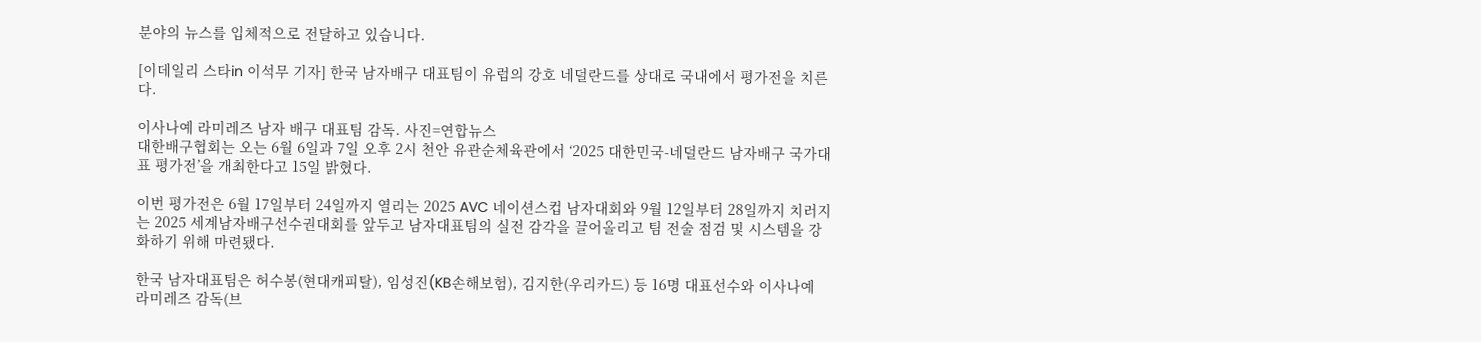분야의 뉴스를 입체적으로 전달하고 있습니다.

[이데일리 스타in 이석무 기자] 한국 남자배구 대표팀이 유럽의 강호 네덜란드를 상대로 국내에서 평가전을 치른다.

이사나예 라미레즈 남자 배구 대표팀 감독. 사진=연합뉴스
대한배구협회는 오는 6월 6일과 7일 오후 2시 천안 유관순체육관에서 ‘2025 대한민국-네덜란드 남자배구 국가대표 평가전’을 개최한다고 15일 밝혔다.

이번 평가전은 6월 17일부터 24일까지 열리는 2025 AVC 네이션스컵 남자대회와 9월 12일부터 28일까지 치러지는 2025 세계남자배구선수권대회를 앞두고 남자대표팀의 실전 감각을 끌어올리고 팀 전술 점검 및 시스템을 강화하기 위해 마련됐다.

한국 남자대표팀은 허수봉(현대캐피탈), 임성진(KB손해보험), 김지한(우리카드) 등 16명 대표선수와 이사나예 라미레즈 감독(브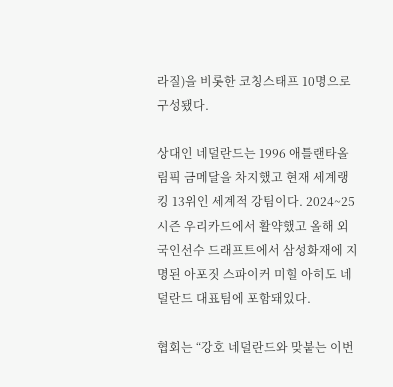라질)을 비롯한 코칭스태프 10명으로 구성됐다.

상대인 네덜란드는 1996 애틀랜타올림픽 금메달을 차지했고 현재 세계랭킹 13위인 세계적 강팀이다. 2024~25시즌 우리카드에서 활약했고 올해 외국인선수 드래프트에서 삼성화재에 지명된 아포짓 스파이커 미힐 아히도 네덜란드 대표팀에 포함돼있다.

협회는 “강호 네덜란드와 맞붙는 이번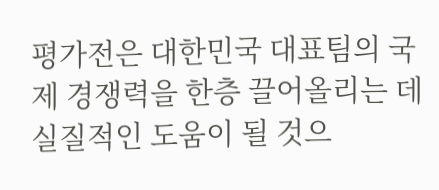평가전은 대한민국 대표팀의 국제 경쟁력을 한층 끌어올리는 데 실질적인 도움이 될 것으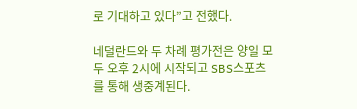로 기대하고 있다”고 전했다.

네덜란드와 두 차례 평가전은 양일 모두 오후 2시에 시작되고 SBS스포츠를 통해 생중계된다.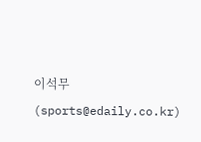이석무 (sports@edaily.co.kr)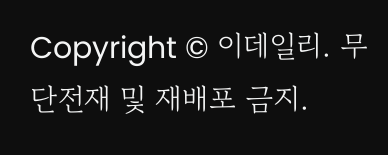Copyright © 이데일리. 무단전재 및 재배포 금지.